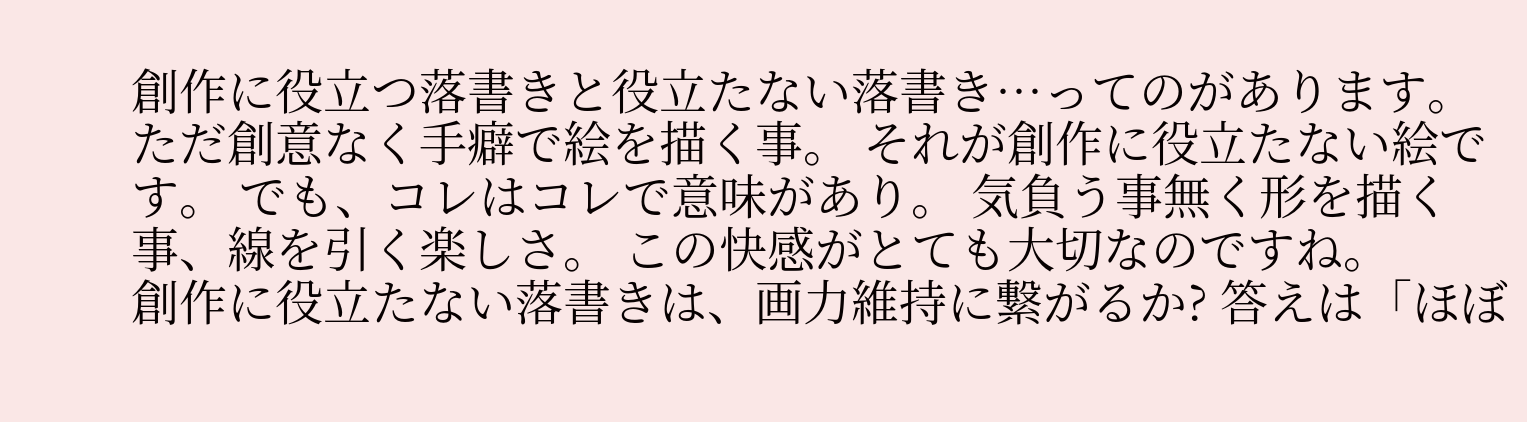創作に役立つ落書きと役立たない落書き…ってのがあります。 ただ創意なく手癖で絵を描く事。 それが創作に役立たない絵です。 でも、コレはコレで意味があり。 気負う事無く形を描く事、線を引く楽しさ。 この快感がとても大切なのですね。
創作に役立たない落書きは、画力維持に繋がるか? 答えは「ほぼ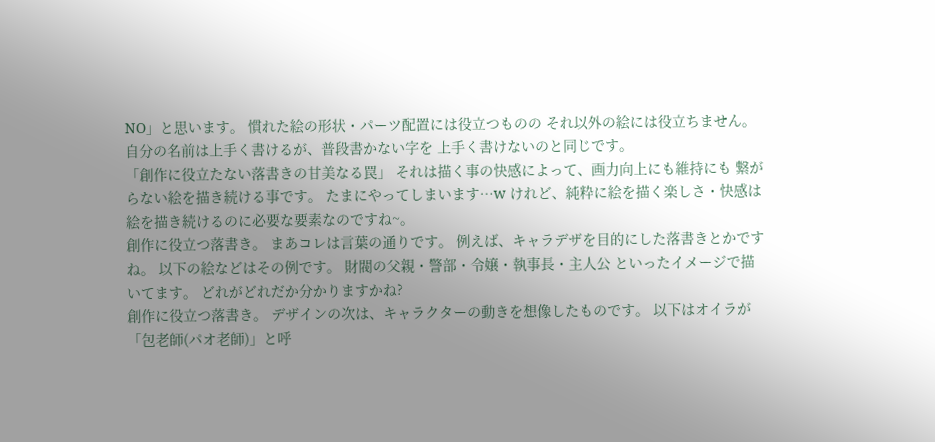NO」と思います。 慣れた絵の形状・パーツ配置には役立つものの それ以外の絵には役立ちません。 自分の名前は上手く書けるが、普段書かない字を 上手く書けないのと同じです。
「創作に役立たない落書きの甘美なる罠」 それは描く事の快感によって、画力向上にも維持にも 繋がらない絵を描き続ける事です。 たまにやってしまいます…w けれど、純粋に絵を描く楽しさ・快感は 絵を描き続けるのに必要な要素なのですね~。
創作に役立つ落書き。 まあコレは言葉の通りです。 例えば、キャラデザを目的にした落書きとかですね。 以下の絵などはその例です。 財閥の父親・警部・令嬢・執事長・主人公 といったイメージで描いてます。 どれがどれだか分かりますかね?
創作に役立つ落書き。 デザインの次は、キャラクターの動きを想像したものです。 以下はオイラが「包老師(パオ老師)」と呼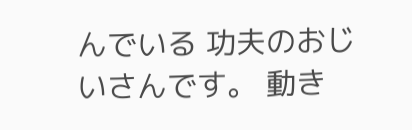んでいる 功夫のおじいさんです。 動き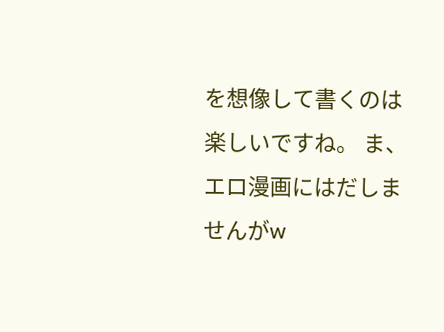を想像して書くのは楽しいですね。 ま、エロ漫画にはだしませんがw